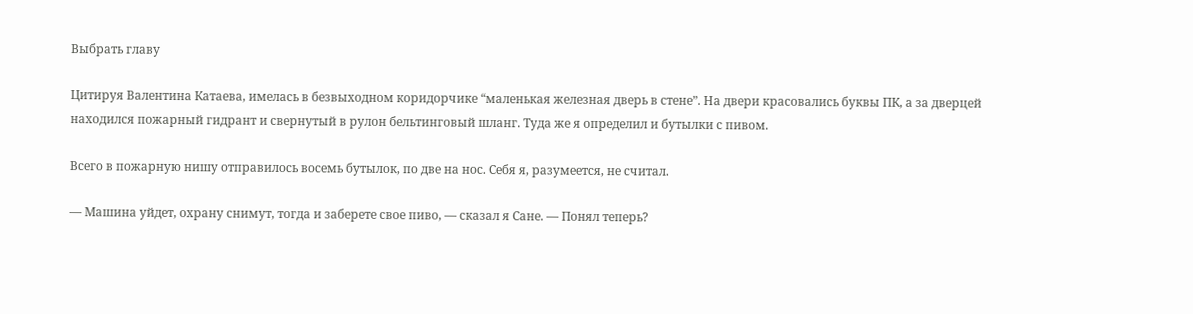Выбрать главу

Цитируя Валентина Катаева, имелась в безвыходном коридорчике “маленькая железная дверь в стене”. На двери красовались буквы ПК, а за дверцей находился пожарный гидрант и свернутый в рулон бельтинговый шланг. Туда же я определил и бутылки с пивом.

Всего в пожарную нишу отправилось восемь бутылок, по две на нос. Себя я, разумеется, не считал.

— Машина уйдет, охрану снимут, тогда и заберете свое пиво, — сказал я Сане. — Понял теперь?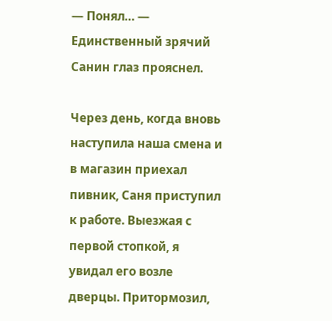— Понял… — Единственный зрячий Санин глаз прояснел.

Через день, когда вновь наступила наша смена и в магазин приехал пивник, Саня приступил к работе. Выезжая с первой стопкой, я увидал его возле дверцы. Притормозил,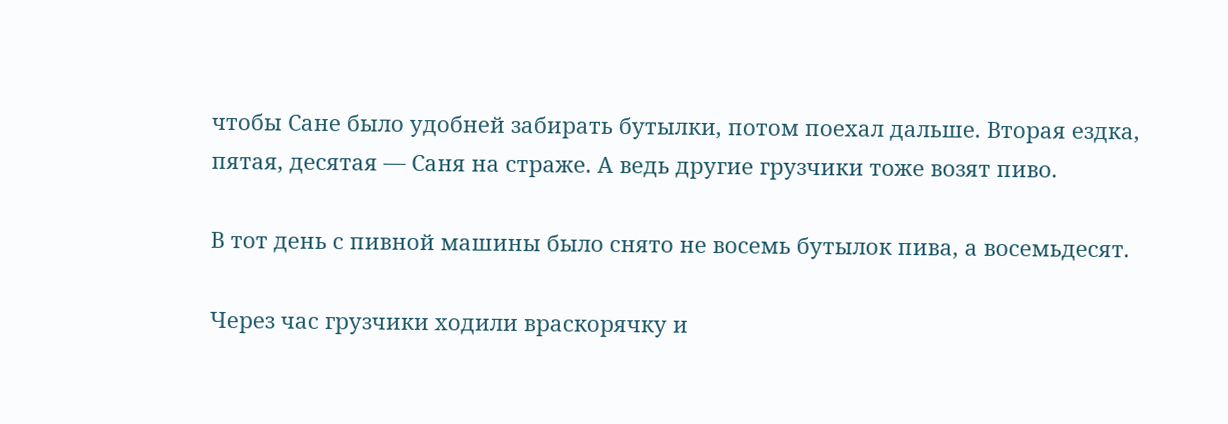чтобы Сане было удобней забирать бутылки, потом поехал дальше. Вторая ездка, пятая, десятая — Саня на страже. А ведь другие грузчики тоже возят пиво.

В тот день с пивной машины было снято не восемь бутылок пива, а восемьдесят.

Через час грузчики ходили враскорячку и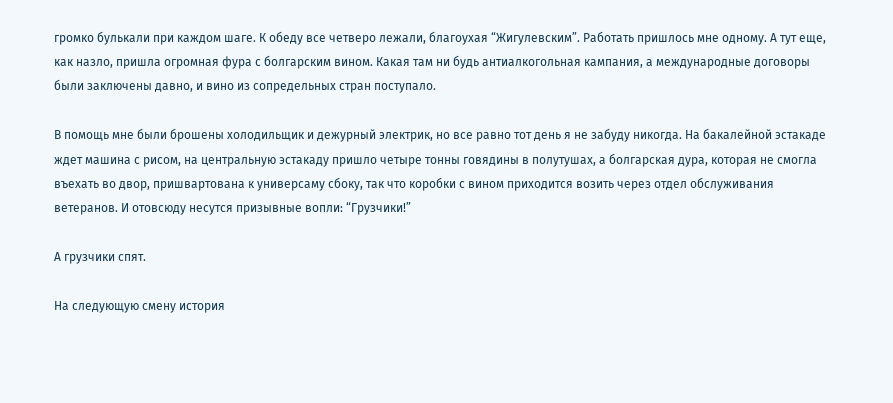громко булькали при каждом шаге. К обеду все четверо лежали, благоухая “Жигулевским”. Работать пришлось мне одному. А тут еще, как назло, пришла огромная фура с болгарским вином. Какая там ни будь антиалкогольная кампания, а международные договоры были заключены давно, и вино из сопредельных стран поступало.

В помощь мне были брошены холодильщик и дежурный электрик, но все равно тот день я не забуду никогда. На бакалейной эстакаде ждет машина с рисом, на центральную эстакаду пришло четыре тонны говядины в полутушах, а болгарская дура, которая не смогла въехать во двор, пришвартована к универсаму сбоку, так что коробки с вином приходится возить через отдел обслуживания ветеранов. И отовсюду несутся призывные вопли: “Грузчики!”

А грузчики спят.

На следующую смену история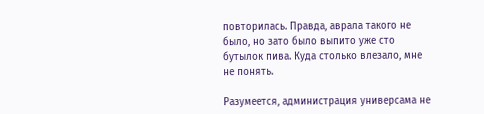повторилась. Правда, аврала такого не было, но зато было выпито уже сто бутылок пива. Куда столько влезало, мне не понять.

Разумеется, администрация универсама не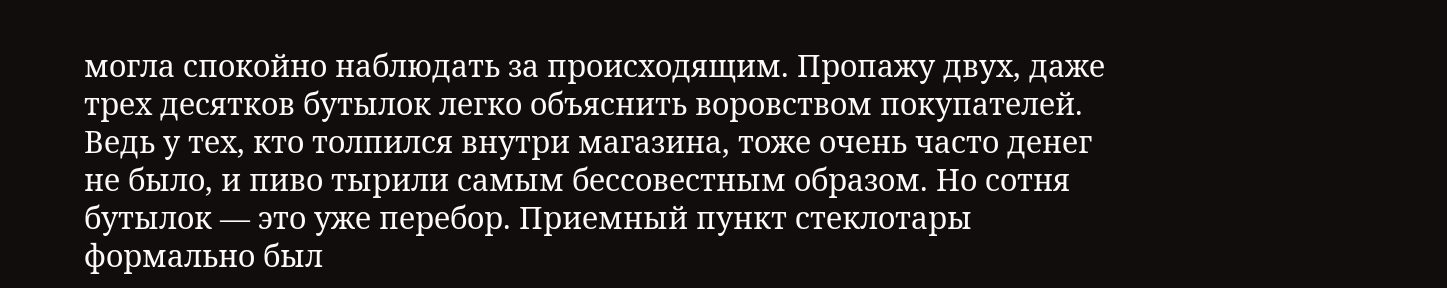могла спокойно наблюдать за происходящим. Пропажу двух, даже трех десятков бутылок легко объяснить воровством покупателей. Ведь у тех, кто толпился внутри магазина, тоже очень часто денег не было, и пиво тырили самым бессовестным образом. Но сотня бутылок — это уже перебор. Приемный пункт стеклотары формально был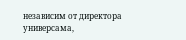независим от директора универсама,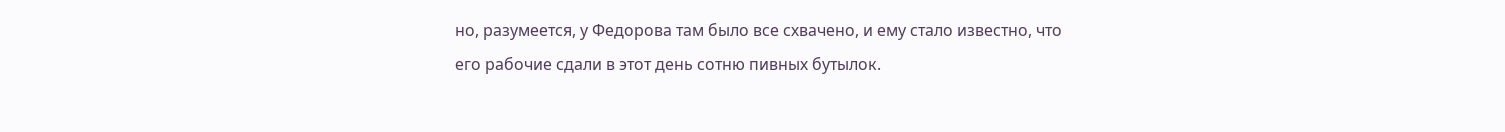но, разумеется, у Федорова там было все схвачено, и ему стало известно, что его рабочие сдали в этот день сотню пивных бутылок.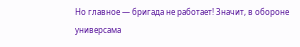Но главное — бригада не работает! Значит, в обороне универсама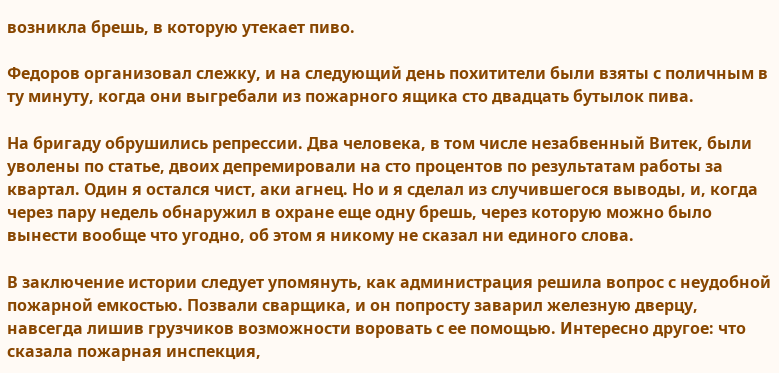возникла брешь, в которую утекает пиво.

Федоров организовал слежку, и на следующий день похитители были взяты с поличным в ту минуту, когда они выгребали из пожарного ящика сто двадцать бутылок пива.

На бригаду обрушились репрессии. Два человека, в том числе незабвенный Витек, были уволены по статье, двоих депремировали на сто процентов по результатам работы за квартал. Один я остался чист, аки агнец. Но и я сделал из случившегося выводы, и, когда через пару недель обнаружил в охране еще одну брешь, через которую можно было вынести вообще что угодно, об этом я никому не сказал ни единого слова.

В заключение истории следует упомянуть, как администрация решила вопрос с неудобной пожарной емкостью. Позвали сварщика, и он попросту заварил железную дверцу, навсегда лишив грузчиков возможности воровать с ее помощью. Интересно другое: что сказала пожарная инспекция,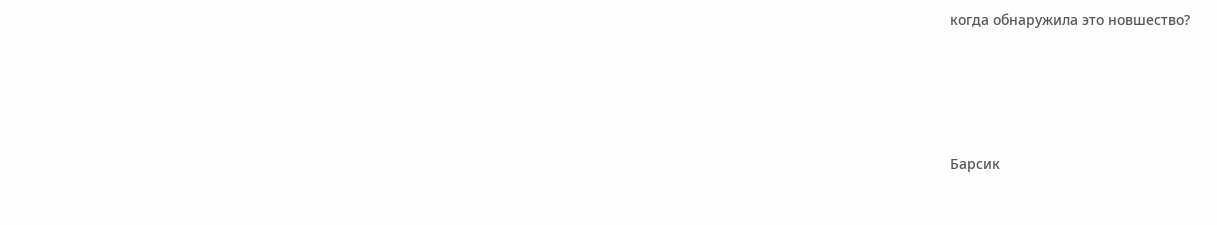когда обнаружила это новшество?





Барсик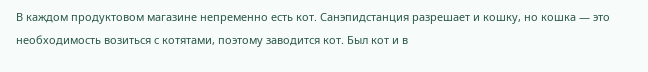В каждом продуктовом магазине непременно есть кот. Санэпидстанция разрешает и кошку, но кошка — это необходимость возиться с котятами, поэтому заводится кот. Был кот и в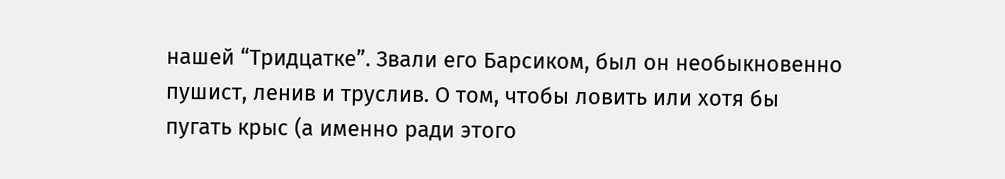нашей “Тридцатке”. Звали его Барсиком, был он необыкновенно пушист, ленив и труслив. О том, чтобы ловить или хотя бы пугать крыс (а именно ради этого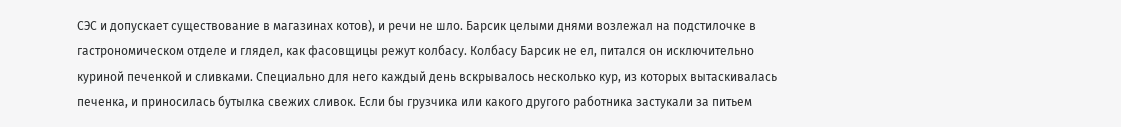СЭС и допускает существование в магазинах котов), и речи не шло. Барсик целыми днями возлежал на подстилочке в гастрономическом отделе и глядел, как фасовщицы режут колбасу. Колбасу Барсик не ел, питался он исключительно куриной печенкой и сливками. Специально для него каждый день вскрывалось несколько кур, из которых вытаскивалась печенка, и приносилась бутылка свежих сливок. Если бы грузчика или какого другого работника застукали за питьем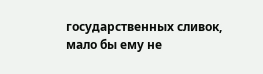государственных сливок, мало бы ему не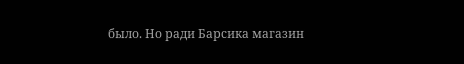было. Но ради Барсика магазин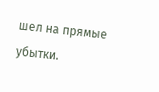шел на прямые убытки.